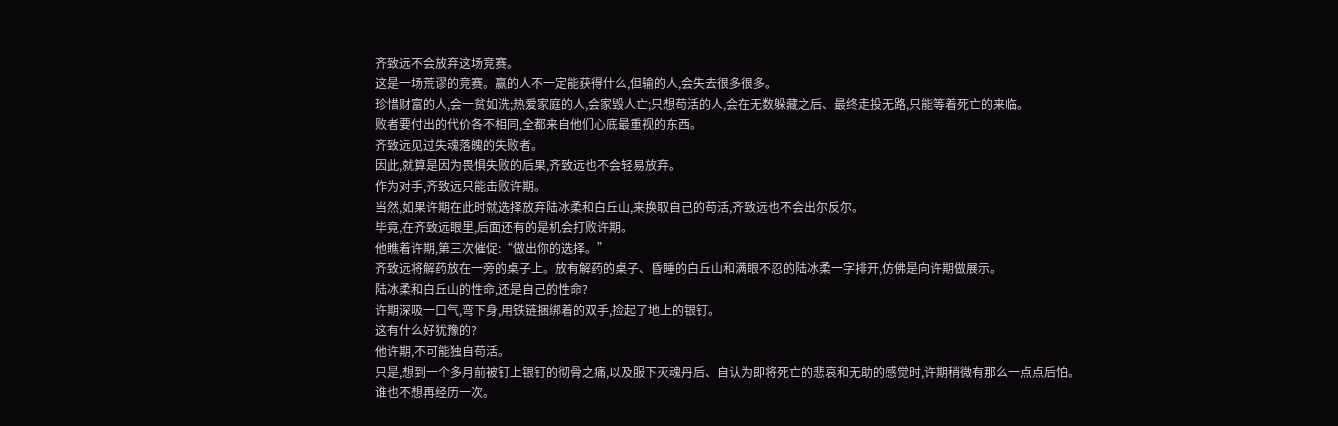齐致远不会放弃这场竞赛。
这是一场荒谬的竞赛。赢的人不一定能获得什么,但输的人,会失去很多很多。
珍惜财富的人,会一贫如洗;热爱家庭的人,会家毁人亡;只想苟活的人,会在无数躲藏之后、最终走投无路,只能等着死亡的来临。
败者要付出的代价各不相同,全都来自他们心底最重视的东西。
齐致远见过失魂落魄的失败者。
因此,就算是因为畏惧失败的后果,齐致远也不会轻易放弃。
作为对手,齐致远只能击败许期。
当然,如果许期在此时就选择放弃陆冰柔和白丘山,来换取自己的苟活,齐致远也不会出尔反尔。
毕竟,在齐致远眼里,后面还有的是机会打败许期。
他瞧着许期,第三次催促:“做出你的选择。”
齐致远将解药放在一旁的桌子上。放有解药的桌子、昏睡的白丘山和满眼不忍的陆冰柔一字排开,仿佛是向许期做展示。
陆冰柔和白丘山的性命,还是自己的性命?
许期深吸一口气,弯下身,用铁链捆绑着的双手,捡起了地上的银钉。
这有什么好犹豫的?
他许期,不可能独自苟活。
只是,想到一个多月前被钉上银钉的彻骨之痛,以及服下灭魂丹后、自认为即将死亡的悲哀和无助的感觉时,许期稍微有那么一点点后怕。
谁也不想再经历一次。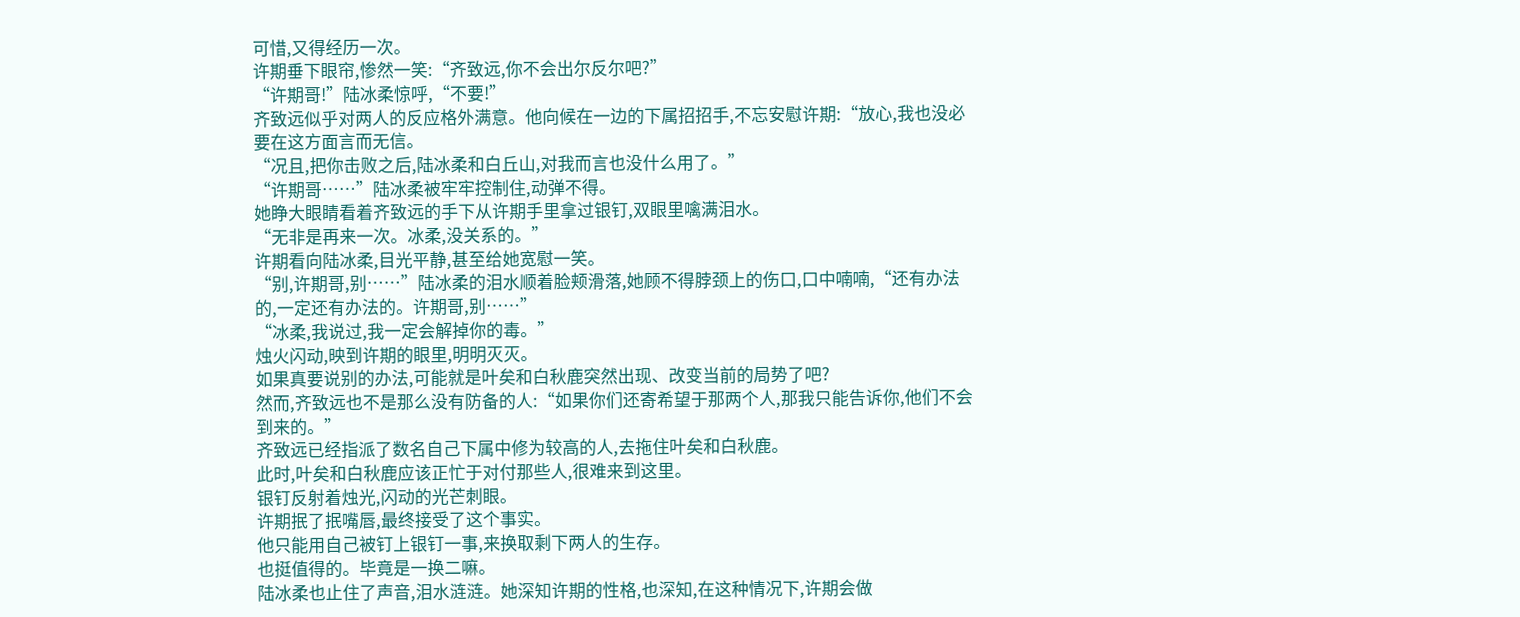可惜,又得经历一次。
许期垂下眼帘,惨然一笑:“齐致远,你不会出尔反尔吧?”
“许期哥!”陆冰柔惊呼,“不要!”
齐致远似乎对两人的反应格外满意。他向候在一边的下属招招手,不忘安慰许期:“放心,我也没必要在这方面言而无信。
“况且,把你击败之后,陆冰柔和白丘山,对我而言也没什么用了。”
“许期哥……”陆冰柔被牢牢控制住,动弹不得。
她睁大眼睛看着齐致远的手下从许期手里拿过银钉,双眼里噙满泪水。
“无非是再来一次。冰柔,没关系的。”
许期看向陆冰柔,目光平静,甚至给她宽慰一笑。
“别,许期哥,别……”陆冰柔的泪水顺着脸颊滑落,她顾不得脖颈上的伤口,口中喃喃,“还有办法的,一定还有办法的。许期哥,别……”
“冰柔,我说过,我一定会解掉你的毒。”
烛火闪动,映到许期的眼里,明明灭灭。
如果真要说别的办法,可能就是叶矣和白秋鹿突然出现、改变当前的局势了吧?
然而,齐致远也不是那么没有防备的人:“如果你们还寄希望于那两个人,那我只能告诉你,他们不会到来的。”
齐致远已经指派了数名自己下属中修为较高的人,去拖住叶矣和白秋鹿。
此时,叶矣和白秋鹿应该正忙于对付那些人,很难来到这里。
银钉反射着烛光,闪动的光芒刺眼。
许期抿了抿嘴唇,最终接受了这个事实。
他只能用自己被钉上银钉一事,来换取剩下两人的生存。
也挺值得的。毕竟是一换二嘛。
陆冰柔也止住了声音,泪水涟涟。她深知许期的性格,也深知,在这种情况下,许期会做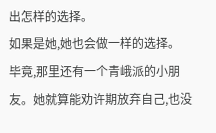出怎样的选择。
如果是她,她也会做一样的选择。
毕竟,那里还有一个青峨派的小朋友。她就算能劝许期放弃自己,也没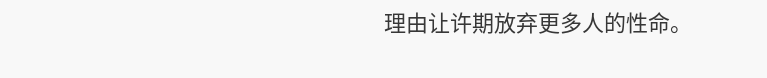理由让许期放弃更多人的性命。